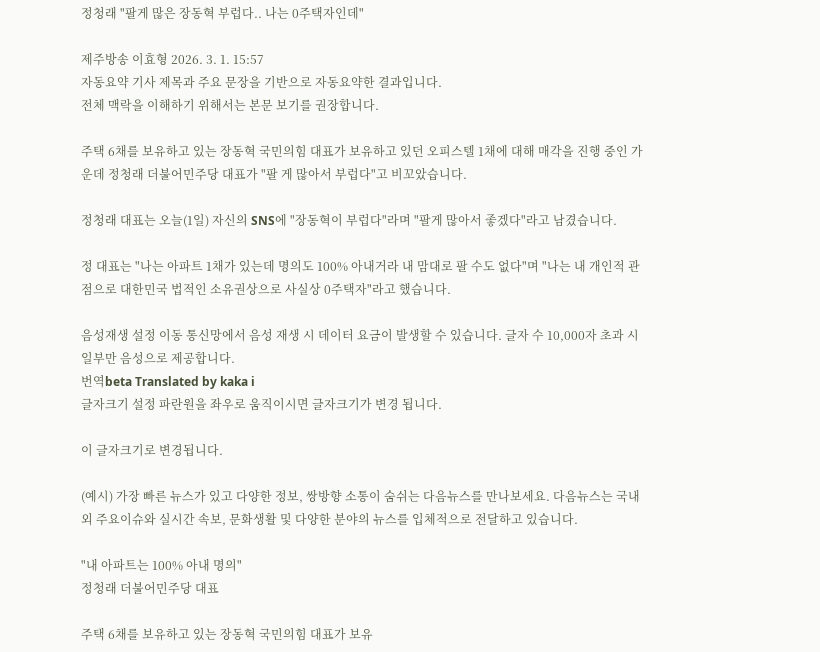정청래 "팔게 많은 장동혁 부럽다.. 나는 0주택자인데"

제주방송 이효형 2026. 3. 1. 15:57
자동요약 기사 제목과 주요 문장을 기반으로 자동요약한 결과입니다.
전체 맥락을 이해하기 위해서는 본문 보기를 권장합니다.

주택 6채를 보유하고 있는 장동혁 국민의힘 대표가 보유하고 있던 오피스텔 1채에 대해 매각을 진행 중인 가운데 정청래 더불어민주당 대표가 "팔 게 많아서 부럽다"고 비꼬았습니다.

정청래 대표는 오늘(1일) 자신의 SNS에 "장동혁이 부럽다"라며 "팔게 많아서 좋겠다"라고 남겼습니다.

정 대표는 "나는 아파트 1채가 있는데 명의도 100% 아내거라 내 맘대로 팔 수도 없다"며 "나는 내 개인적 관점으로 대한민국 법적인 소유권상으로 사실상 0주택자"라고 했습니다.

음성재생 설정 이동 통신망에서 음성 재생 시 데이터 요금이 발생할 수 있습니다. 글자 수 10,000자 초과 시 일부만 음성으로 제공합니다.
번역beta Translated by kaka i
글자크기 설정 파란원을 좌우로 움직이시면 글자크기가 변경 됩니다.

이 글자크기로 변경됩니다.

(예시) 가장 빠른 뉴스가 있고 다양한 정보, 쌍방향 소통이 숨쉬는 다음뉴스를 만나보세요. 다음뉴스는 국내외 주요이슈와 실시간 속보, 문화생활 및 다양한 분야의 뉴스를 입체적으로 전달하고 있습니다.

"내 아파트는 100% 아내 명의"
정청래 더불어민주당 대표

주택 6채를 보유하고 있는 장동혁 국민의힘 대표가 보유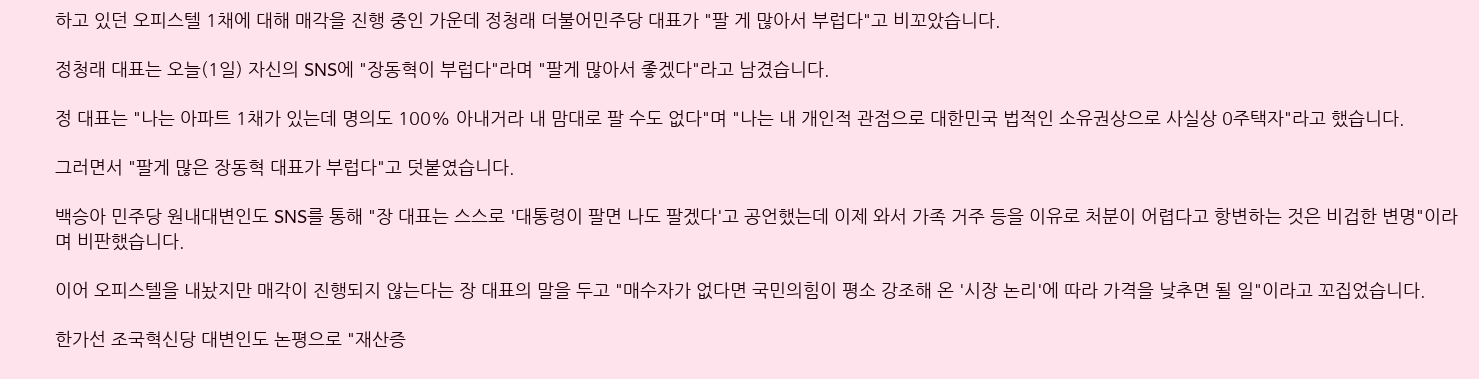하고 있던 오피스텔 1채에 대해 매각을 진행 중인 가운데 정청래 더불어민주당 대표가 "팔 게 많아서 부럽다"고 비꼬았습니다.

정청래 대표는 오늘(1일) 자신의 SNS에 "장동혁이 부럽다"라며 "팔게 많아서 좋겠다"라고 남겼습니다.

정 대표는 "나는 아파트 1채가 있는데 명의도 100% 아내거라 내 맘대로 팔 수도 없다"며 "나는 내 개인적 관점으로 대한민국 법적인 소유권상으로 사실상 0주택자"라고 했습니다.

그러면서 "팔게 많은 장동혁 대표가 부럽다"고 덧붙였습니다.

백승아 민주당 원내대변인도 SNS를 통해 "장 대표는 스스로 '대통령이 팔면 나도 팔겠다'고 공언했는데 이제 와서 가족 거주 등을 이유로 처분이 어렵다고 항변하는 것은 비겁한 변명"이라며 비판했습니다.

이어 오피스텔을 내놨지만 매각이 진행되지 않는다는 장 대표의 말을 두고 "매수자가 없다면 국민의힘이 평소 강조해 온 '시장 논리'에 따라 가격을 낮추면 될 일"이라고 꼬집었습니다.

한가선 조국혁신당 대변인도 논평으로 "재산증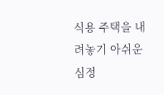식용 주택을 내려놓기 아쉬운 심정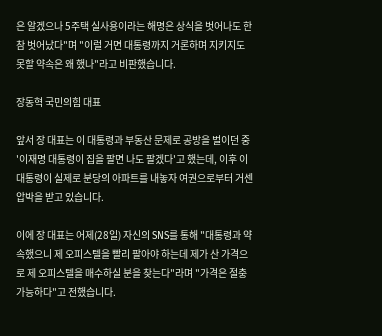은 알겠으나 5주택 실사용이라는 해명은 상식을 벗어나도 한참 벗어났다"며 "이럴 거면 대통령까지 거론하며 지키지도 못할 약속은 왜 했나"라고 비판했습니다.

장동혁 국민의힘 대표

앞서 장 대표는 이 대통령과 부동산 문제로 공방을 벌이던 중 '이재명 대통령이 집을 팔면 나도 팔겠다'고 했는데, 이후 이 대통령이 실제로 분당의 아파트를 내놓자 여권으로부터 거센 압박을 받고 있습니다.

이에 장 대표는 어제(28일) 자신의 SNS를 통해 "대통령과 약속했으니 제 오피스텔을 빨리 팔아야 하는데 제가 산 가격으로 제 오피스텔을 매수하실 분을 찾는다"라며 "가격은 절충 가능하다"고 전했습니다.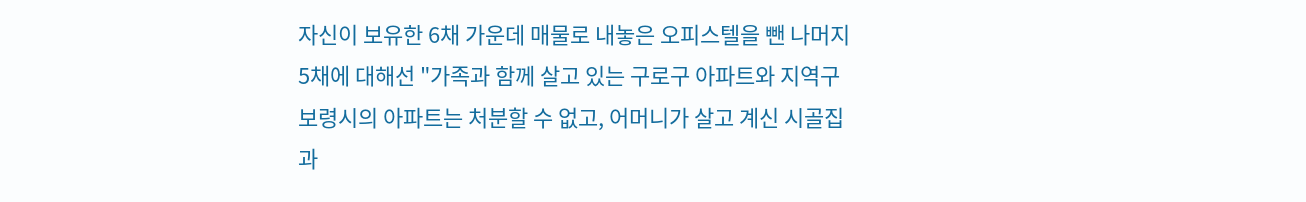자신이 보유한 6채 가운데 매물로 내놓은 오피스텔을 뺀 나머지 5채에 대해선 "가족과 함께 살고 있는 구로구 아파트와 지역구 보령시의 아파트는 처분할 수 없고, 어머니가 살고 계신 시골집과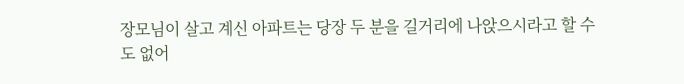장모님이 살고 계신 아파트는 당장 두 분을 길거리에 나앉으시라고 할 수도 없어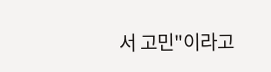서 고민"이라고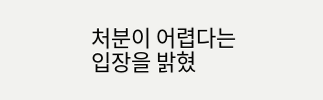처분이 어렵다는 입장을 밝혔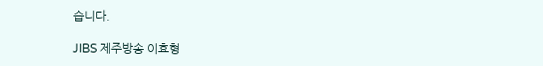습니다.

JIBS 제주방송 이효형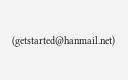(getstarted@hanmail.net)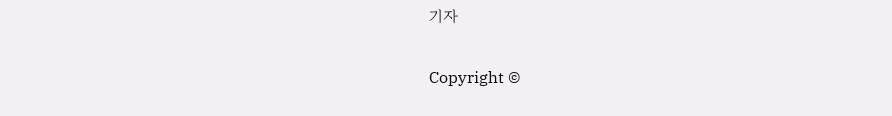기자

Copyright ©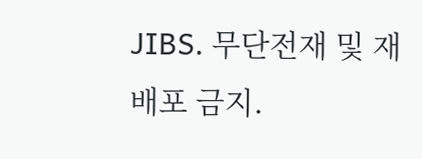JIBS. 무단전재 및 재배포 금지.